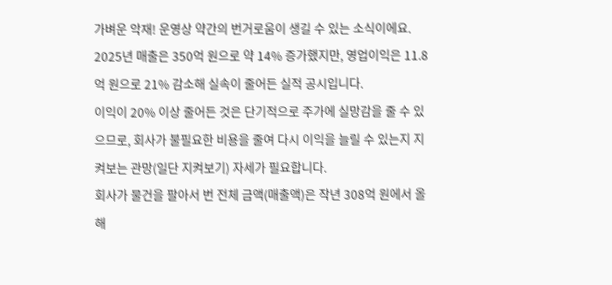가벼운 악재! 운영상 약간의 번거로움이 생길 수 있는 소식이에요.
2025년 매출은 350억 원으로 약 14% 증가했지만, 영업이익은 11.8억 원으로 21% 감소해 실속이 줄어든 실적 공시입니다.
이익이 20% 이상 줄어든 것은 단기적으로 주가에 실망감을 줄 수 있으므로, 회사가 불필요한 비용을 줄여 다시 이익을 늘릴 수 있는지 지켜보는 관망(일단 지켜보기) 자세가 필요합니다.
회사가 물건을 팔아서 번 전체 금액(매출액)은 작년 308억 원에서 올해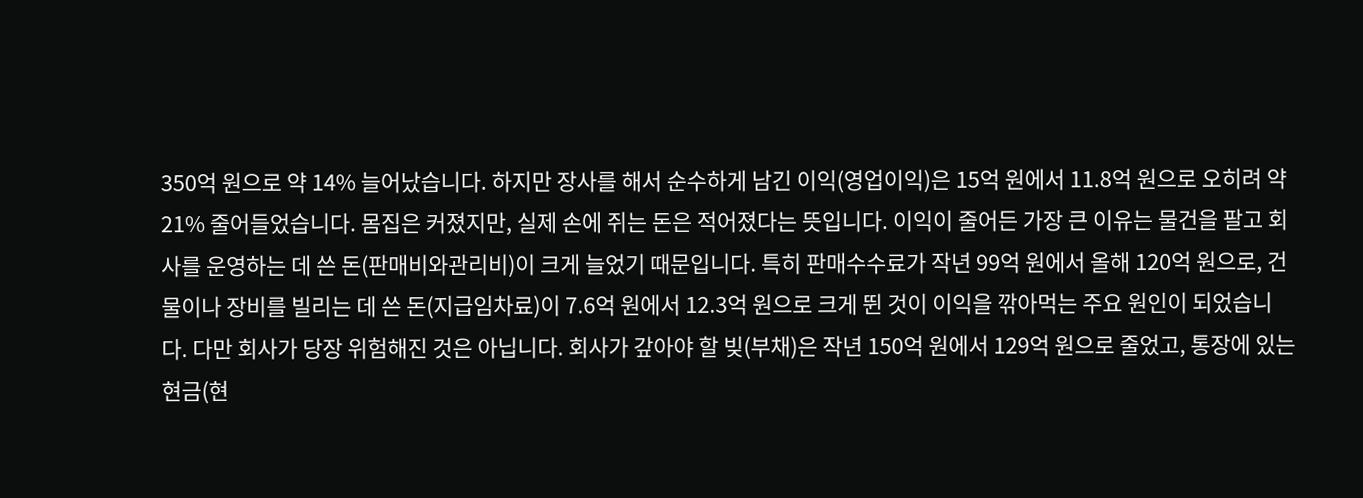350억 원으로 약 14% 늘어났습니다. 하지만 장사를 해서 순수하게 남긴 이익(영업이익)은 15억 원에서 11.8억 원으로 오히려 약 21% 줄어들었습니다. 몸집은 커졌지만, 실제 손에 쥐는 돈은 적어졌다는 뜻입니다. 이익이 줄어든 가장 큰 이유는 물건을 팔고 회사를 운영하는 데 쓴 돈(판매비와관리비)이 크게 늘었기 때문입니다. 특히 판매수수료가 작년 99억 원에서 올해 120억 원으로, 건물이나 장비를 빌리는 데 쓴 돈(지급임차료)이 7.6억 원에서 12.3억 원으로 크게 뛴 것이 이익을 깎아먹는 주요 원인이 되었습니다. 다만 회사가 당장 위험해진 것은 아닙니다. 회사가 갚아야 할 빚(부채)은 작년 150억 원에서 129억 원으로 줄었고, 통장에 있는 현금(현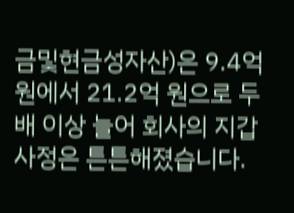금및현금성자산)은 9.4억 원에서 21.2억 원으로 두 배 이상 늘어 회사의 지갑 사정은 튼튼해졌습니다.